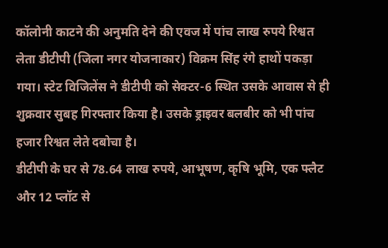कॉलोनी काटने की अनुमति देने की एवज में पांच लाख रुपये रिश्वत लेता डीटीपी (जिला नगर योजनाकार) विक्रम सिंह रंगे हाथों पकड़ा गया। स्टेट विजिलेंस ने डीटीपी को सेक्टर-6 स्थित उसके आवास से ही शुक्रवार सुबह गिरफ्तार किया है। उसके ड्राइवर बलबीर को भी पांच हजार रिश्वत लेते दबोचा है।
डीटीपी के घर से 78.64 लाख रुपये, आभूषण, कृषि भूमि, एक फ्लैट और 12 प्लॉट से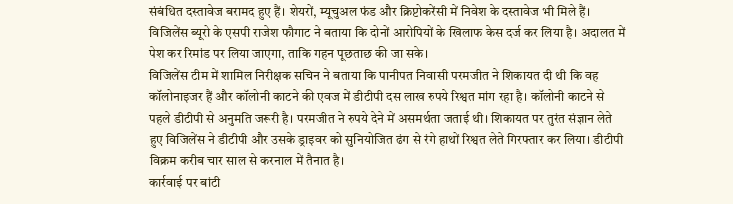संबंधित दस्तावेज बरामद हुए हैं। शेयरों, म्यूचुअल फंड और क्रिप्टोकरेंसी में निवेश के दस्तावेज भी मिले हैं। विजिलेंस ब्यूरो के एसपी राजेश फौगाट ने बताया कि दोनों आरोपियों के खिलाफ केस दर्ज कर लिया है। अदालत में पेश कर रिमांड पर लिया जाएगा, ताकि गहन पूछताछ की जा सके।
विजिलेंस टीम में शामिल निरीक्षक सचिन ने बताया कि पानीपत निवासी परमजीत ने शिकायत दी थी कि वह कॉलोनाइजर हैं और कॉलोनी काटने की एवज में डीटीपी दस लाख रुपये रिश्वत मांग रहा है। कॉलोनी काटने से पहले डीटीपी से अनुमति जरूरी है। परमजीत ने रुपये देने में असमर्थता जताई थी। शिकायत पर तुरंत संज्ञान लेते हुए विजिलेंस ने डीटीपी और उसके ड्राइवर को सुनियोजित ढंग से रंगे हाथों रिश्वत लेते गिरफ्तार कर लिया। डीटीपी विक्रम करीब चार साल से करनाल में तैनात है।
कार्रवाई पर बांटी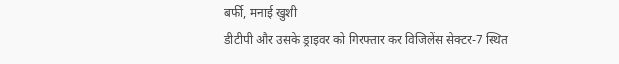बर्फी, मनाई खुशी
डीटीपी और उसके ड्राइवर को गिरफ्तार कर विजिलेंस सेक्टर-7 स्थित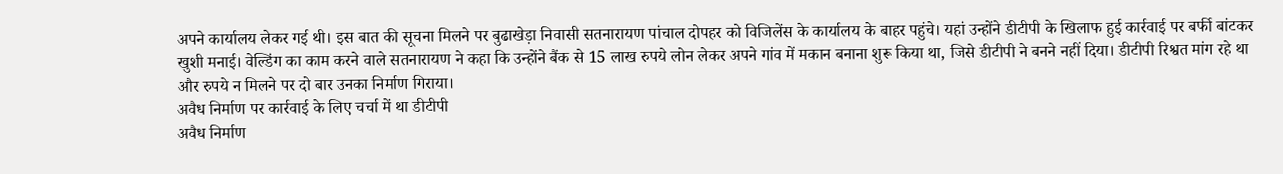अपने कार्यालय लेकर गई थी। इस बात की सूचना मिलने पर बुढाखेड़ा निवासी सतनारायण पांचाल दोपहर को विजिलेंस के कार्यालय के बाहर पहुंचे। यहां उन्होंने डीटीपी के खिलाफ हुई कार्रवाई पर बर्फी बांटकर खुशी मनाई। वेल्डिंग का काम करने वाले सतनारायण ने कहा कि उन्होंने बैंक से 15 लाख रुपये लोन लेकर अपने गांव में मकान बनाना शुरू किया था, जिसे डीटीपी ने बनने नहीं दिया। डीटीपी रिश्वत मांग रहे था और रुपये न मिलने पर दो बार उनका निर्माण गिराया।
अवैध निर्माण पर कार्रवाई के लिए चर्चा में था डीटीपी
अवैध निर्माण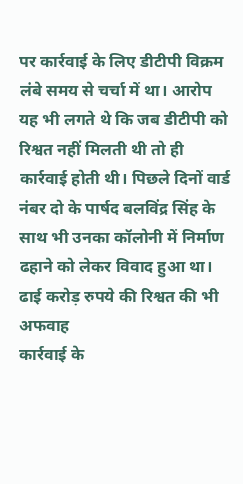पर कार्रवाई के लिए डीटीपी विक्रम लंबे समय से चर्चा में था। आरोप यह भी लगते थे कि जब डीटीपी को रिश्वत नहीं मिलती थी तो ही कार्रवाई होती थी। पिछले दिनों वार्ड नंबर दो के पार्षद बलविंद्र सिंह के साथ भी उनका कॉलोनी में निर्माण ढहाने को लेकर विवाद हुआ था।
ढाई करोड़ रुपये की रिश्वत की भी अफवाह
कार्रवाई के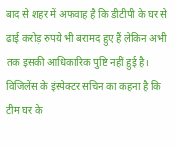बाद से शहर में अफवाह है कि डीटीपी के घर से ढाई करोड़ रुपये भी बरामद हुए हैं लेकिन अभी तक इसकी आधिकारिक पुष्टि नहीं हुई है। विजिलेंस के इंस्पेक्टर सचिन का कहना है कि टीम घर के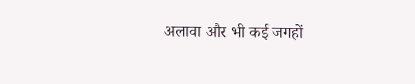अलावा और भी कई जगहों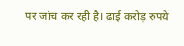पर जांच कर रही है। ढाई करोड़ रुपये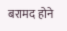बरामद होने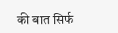की बात सिर्फ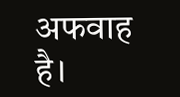अफवाह है।